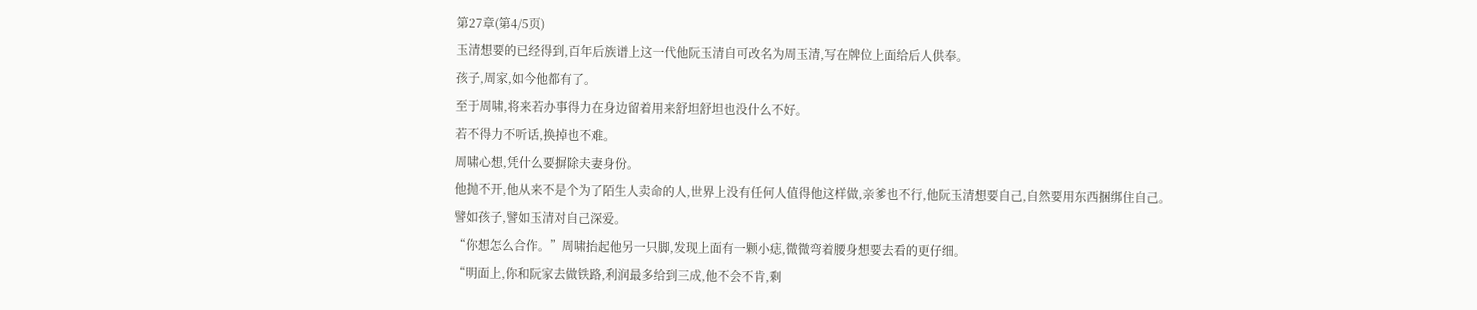第27章(第4/5页)
玉清想要的已经得到,百年后族谱上这一代他阮玉清自可改名为周玉清,写在牌位上面给后人供奉。
孩子,周家,如今他都有了。
至于周啸,将来若办事得力在身边留着用来舒坦舒坦也没什么不好。
若不得力不听话,换掉也不难。
周啸心想,凭什么要摒除夫妻身份。
他抛不开,他从来不是个为了陌生人卖命的人,世界上没有任何人值得他这样做,亲爹也不行,他阮玉清想要自己,自然要用东西捆绑住自己。
譬如孩子,譬如玉清对自己深爱。
“你想怎么合作。”周啸抬起他另一只脚,发现上面有一颗小痣,微微弯着腰身想要去看的更仔细。
“明面上,你和阮家去做铁路,利润最多给到三成,他不会不肯,剩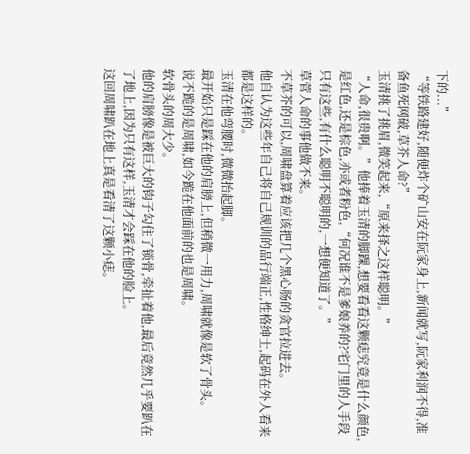下的...”
“等铁路建好,随便炸个矿山安在阮家身上,新闻就写,阮家利润不得,准备鱼死网破,草芥人命?”
玉清挑了挑眉,微笑起来,“原来择之这样聪明。”
“人命,很贵啊。”他捧着玉清的脚踝,想要看看这颗痣究竟是什么颜色,是红色,还是棕色,亦或者粉色,“何况谁不是爹娘养的?宅门里的人手段只有这些,有什么聪明不聪明的,一想便知道了。”
草菅人命的事他做不来。
不草芥的可以,周啸盘算着应该把几个黑心肠的贪官拉进去。
他自认为这些年自己将自己规训的品行端正,性格绅士,起码在外人看来都是这样的。
玉清在他弯腰时,微微抬起脚。
最开始只是踩在他的肩膀上,但稍微一用力,周啸就像是软了骨头。
说不跪的是周啸,如今跪在他面前的也是周啸。
软骨头的周大少。
他的肩膀像是被巨大的钩子勾住了锁骨,牵扯着他,最后竟然几乎要趴在了地上,因为只有这样,玉清才会踩在他的脸上。
这回周啸趴在地上真是看清了这颗小痣。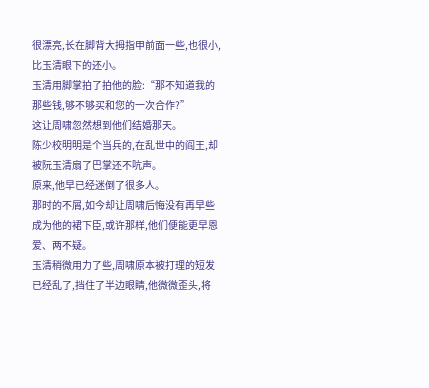很漂亮,长在脚背大拇指甲前面一些,也很小,比玉清眼下的还小。
玉清用脚掌拍了拍他的脸:“那不知道我的那些钱,够不够买和您的一次合作?”
这让周啸忽然想到他们结婚那天。
陈少校明明是个当兵的,在乱世中的阎王,却被阮玉清扇了巴掌还不吭声。
原来,他早已经迷倒了很多人。
那时的不屑,如今却让周啸后悔没有再早些成为他的裙下臣,或许那样,他们便能更早恩爱、两不疑。
玉清稍微用力了些,周啸原本被打理的短发已经乱了,挡住了半边眼睛,他微微歪头,将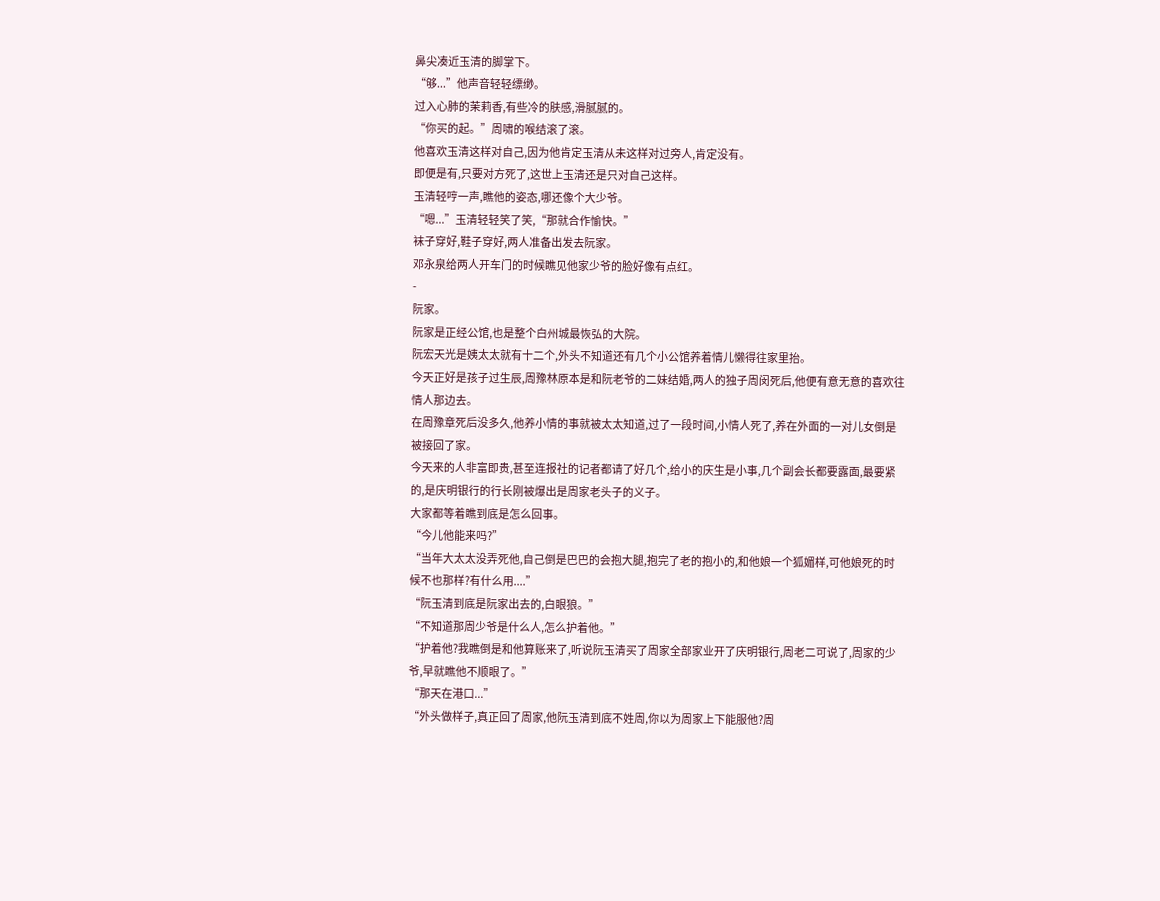鼻尖凑近玉清的脚掌下。
“够...”他声音轻轻缥缈。
过入心肺的茉莉香,有些冷的肤感,滑腻腻的。
“你买的起。”周啸的喉结滚了滚。
他喜欢玉清这样对自己,因为他肯定玉清从未这样对过旁人,肯定没有。
即便是有,只要对方死了,这世上玉清还是只对自己这样。
玉清轻哼一声,瞧他的姿态,哪还像个大少爷。
“嗯...”玉清轻轻笑了笑,“那就合作愉快。”
袜子穿好,鞋子穿好,两人准备出发去阮家。
邓永泉给两人开车门的时候瞧见他家少爷的脸好像有点红。
-
阮家。
阮家是正经公馆,也是整个白州城最恢弘的大院。
阮宏天光是姨太太就有十二个,外头不知道还有几个小公馆养着情儿懒得往家里抬。
今天正好是孩子过生辰,周豫林原本是和阮老爷的二妹结婚,两人的独子周闵死后,他便有意无意的喜欢往情人那边去。
在周豫章死后没多久,他养小情的事就被太太知道,过了一段时间,小情人死了,养在外面的一对儿女倒是被接回了家。
今天来的人非富即贵,甚至连报社的记者都请了好几个,给小的庆生是小事,几个副会长都要露面,最要紧的,是庆明银行的行长刚被爆出是周家老头子的义子。
大家都等着瞧到底是怎么回事。
“今儿他能来吗?”
“当年大太太没弄死他,自己倒是巴巴的会抱大腿,抱完了老的抱小的,和他娘一个狐媚样,可他娘死的时候不也那样?有什么用....”
“阮玉清到底是阮家出去的,白眼狼。”
“不知道那周少爷是什么人,怎么护着他。”
“护着他?我瞧倒是和他算账来了,听说阮玉清买了周家全部家业开了庆明银行,周老二可说了,周家的少爷,早就瞧他不顺眼了。”
“那天在港口...”
“外头做样子,真正回了周家,他阮玉清到底不姓周,你以为周家上下能服他?周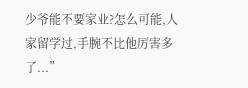少爷能不要家业?怎么可能,人家留学过,手腕不比他厉害多了...”